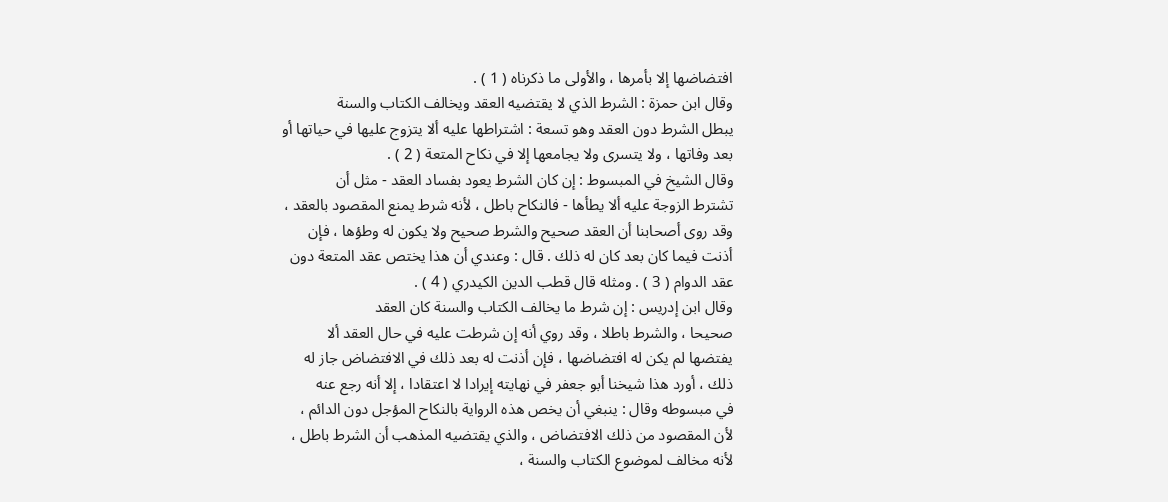افتضاضها إلا بأمرها ، والأولى ما ذكرناه ( 1 ) .
وقال ابن حمزة : الشرط الذي لا يقتضيه العقد ويخالف الكتاب والسنة
يبطل الشرط دون العقد وهو تسعة : اشتراطها عليه ألا يتزوج عليها في حياتها أو
بعد وفاتها ، ولا يتسرى ولا يجامعها إلا في نكاح المتعة ( 2 ) .
وقال الشيخ في المبسوط : إن كان الشرط يعود بفساد العقد - مثل أن
تشترط الزوجة عليه ألا يطأها - فالنكاح باطل ، لأنه شرط يمنع المقصود بالعقد ،
وقد روى أصحابنا أن العقد صحيح والشرط صحيح ولا يكون له وطؤها ، فإن
أذنت فيما كان بعد كان له ذلك . قال : وعندي أن هذا يختص عقد المتعة دون
عقد الدوام ( 3 ) . ومثله قال قطب الدين الكيدري ( 4 ) .
وقال ابن إدريس : إن شرط ما يخالف الكتاب والسنة كان العقد
صحيحا ، والشرط باطلا ، وقد روي أنه إن شرطت عليه في حال العقد ألا
يفتضها لم يكن له افتضاضها ، فإن أذنت له بعد ذلك في الافتضاض جاز له
ذلك ، أورد هذا شيخنا أبو جعفر في نهايته إيرادا لا اعتقادا ، إلا أنه رجع عنه
في مبسوطه وقال : ينبغي أن يخص هذه الرواية بالنكاح المؤجل دون الدائم ،
لأن المقصود من ذلك الافتضاض ، والذي يقتضيه المذهب أن الشرط باطل ،
لأنه مخالف لموضوع الكتاب والسنة ،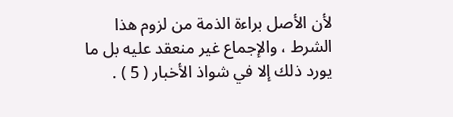لأن الأصل براءة الذمة من لزوم هذا
الشرط ، والإجماع غير منعقد عليه بل ما يورد ذلك إلا في شواذ الأخبار ( 5 ) .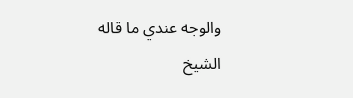والوجه عندي ما قاله الشيخ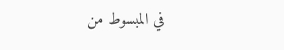في المبسوط من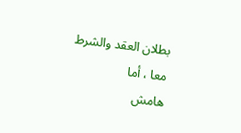بطلان العقد والشرط معا ، أما
هامش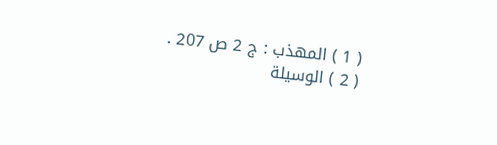( 1 ) المهذب : ج 2 ص 207 .
( 2 ) الوسيلة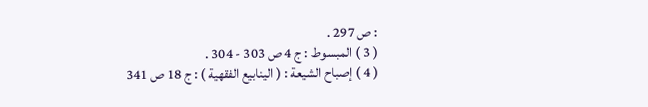: ص 297 .
( 3 ) المبسوط : ج 4 ص 303 - 304 .
( 4 ) إصباح الشيعة : ( الينابيع الفقهية ) : ج 18 ص 341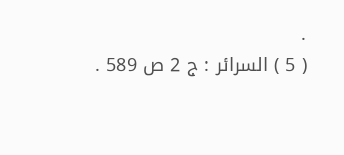.
( 5 ) السرائر : ج 2 ص 589 .